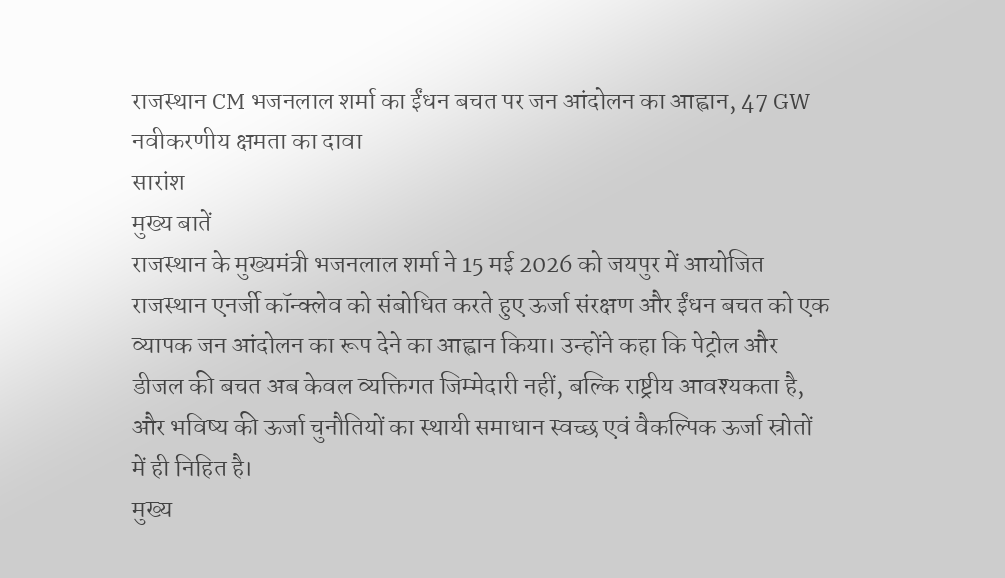राजस्थान CM भजनलाल शर्मा का ईंधन बचत पर जन आंदोलन का आह्वान, 47 GW नवीकरणीय क्षमता का दावा
सारांश
मुख्य बातें
राजस्थान के मुख्यमंत्री भजनलाल शर्मा ने 15 मई 2026 को जयपुर में आयोजित राजस्थान एनर्जी कॉन्क्लेव को संबोधित करते हुए ऊर्जा संरक्षण और ईंधन बचत को एक व्यापक जन आंदोलन का रूप देने का आह्वान किया। उन्होंने कहा कि पेट्रोल और डीजल की बचत अब केवल व्यक्तिगत जिम्मेदारी नहीं, बल्कि राष्ट्रीय आवश्यकता है, और भविष्य की ऊर्जा चुनौतियों का स्थायी समाधान स्वच्छ एवं वैकल्पिक ऊर्जा स्रोतों में ही निहित है।
मुख्य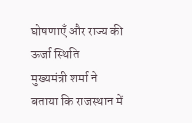घोषणाएँ और राज्य की ऊर्जा स्थिति
मुख्यमंत्री शर्मा ने बताया कि राजस्थान में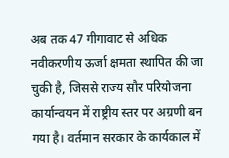अब तक 47 गीगावाट से अधिक नवीकरणीय ऊर्जा क्षमता स्थापित की जा चुकी है, जिससे राज्य सौर परियोजना कार्यान्वयन में राष्ट्रीय स्तर पर अग्रणी बन गया है। वर्तमान सरकार के कार्यकाल में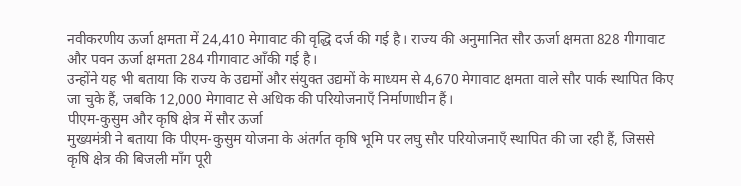नवीकरणीय ऊर्जा क्षमता में 24,410 मेगावाट की वृद्धि दर्ज की गई है। राज्य की अनुमानित सौर ऊर्जा क्षमता 828 गीगावाट और पवन ऊर्जा क्षमता 284 गीगावाट आँकी गई है।
उन्होंने यह भी बताया कि राज्य के उद्यमों और संयुक्त उद्यमों के माध्यम से 4,670 मेगावाट क्षमता वाले सौर पार्क स्थापित किए जा चुके हैं, जबकि 12,000 मेगावाट से अधिक की परियोजनाएँ निर्माणाधीन हैं।
पीएम-कुसुम और कृषि क्षेत्र में सौर ऊर्जा
मुख्यमंत्री ने बताया कि पीएम-कुसुम योजना के अंतर्गत कृषि भूमि पर लघु सौर परियोजनाएँ स्थापित की जा रही हैं, जिससे कृषि क्षेत्र की बिजली माँग पूरी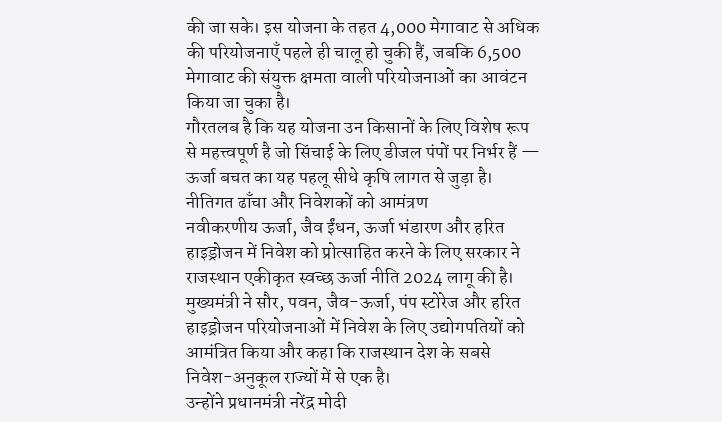की जा सके। इस योजना के तहत 4,000 मेगावाट से अधिक की परियोजनाएँ पहले ही चालू हो चुकी हैं, जबकि 6,500 मेगावाट की संयुक्त क्षमता वाली परियोजनाओं का आवंटन किया जा चुका है।
गौरतलब है कि यह योजना उन किसानों के लिए विशेष रूप से महत्त्वपूर्ण है जो सिंचाई के लिए डीजल पंपों पर निर्भर हैं — ऊर्जा बचत का यह पहलू सीधे कृषि लागत से जुड़ा है।
नीतिगत ढाँचा और निवेशकों को आमंत्रण
नवीकरणीय ऊर्जा, जैव ईंधन, ऊर्जा भंडारण और हरित हाइड्रोजन में निवेश को प्रोत्साहित करने के लिए सरकार ने राजस्थान एकीकृत स्वच्छ ऊर्जा नीति 2024 लागू की है। मुख्यमंत्री ने सौर, पवन, जैव-ऊर्जा, पंप स्टोरेज और हरित हाइड्रोजन परियोजनाओं में निवेश के लिए उद्योगपतियों को आमंत्रित किया और कहा कि राजस्थान देश के सबसे निवेश-अनुकूल राज्यों में से एक है।
उन्होंने प्रधानमंत्री नरेंद्र मोदी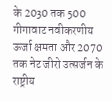के 2030 तक 500 गीगावाट नवीकरणीय ऊर्जा क्षमता और 2070 तक नेट जीरो उत्सर्जन के राष्ट्रीय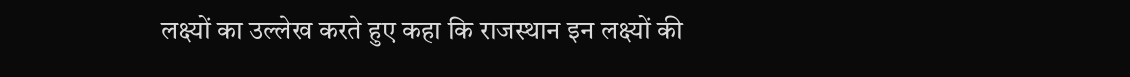लक्ष्यों का उल्लेख करते हुए कहा कि राजस्थान इन लक्ष्यों की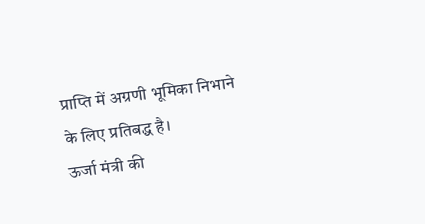प्राप्ति में अग्रणी भूमिका निभाने के लिए प्रतिबद्ध है।
ऊर्जा मंत्री की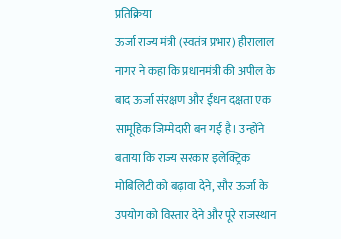प्रतिक्रिया
ऊर्जा राज्य मंत्री (स्वतंत्र प्रभार) हीरालाल नागर ने कहा कि प्रधानमंत्री की अपील के बाद ऊर्जा संरक्षण और ईंधन दक्षता एक सामूहिक जिम्मेदारी बन गई है। उन्होंने बताया कि राज्य सरकार इलेक्ट्रिक मोबिलिटी को बढ़ावा देने, सौर ऊर्जा के उपयोग को विस्तार देने और पूरे राजस्थान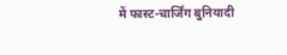में फास्ट-चार्जिंग बुनियादी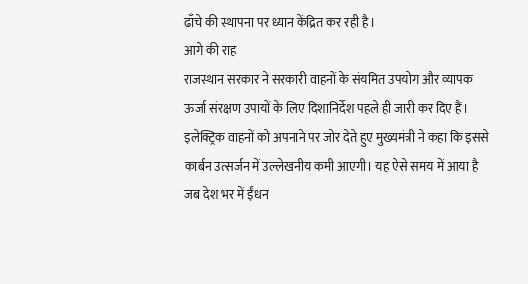ढाँचे की स्थापना पर ध्यान केंद्रित कर रही है।
आगे की राह
राजस्थान सरकार ने सरकारी वाहनों के संयमित उपयोग और व्यापक ऊर्जा संरक्षण उपायों के लिए दिशानिर्देश पहले ही जारी कर दिए हैं। इलेक्ट्रिक वाहनों को अपनाने पर जोर देते हुए मुख्यमंत्री ने कहा कि इससे कार्बन उत्सर्जन में उल्लेखनीय कमी आएगी। यह ऐसे समय में आया है जब देश भर में ईंधन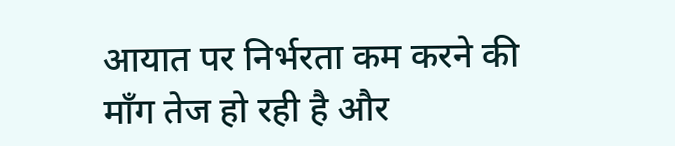आयात पर निर्भरता कम करने की माँग तेज हो रही है और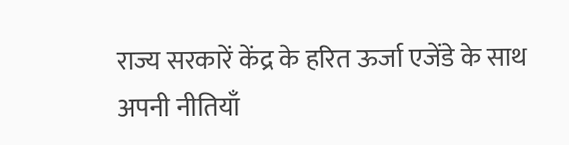राज्य सरकारें केंद्र के हरित ऊर्जा एजेंडे के साथ अपनी नीतियाँ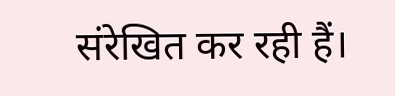संरेखित कर रही हैं।